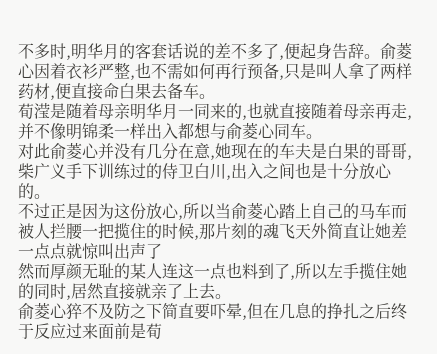不多时,明华月的客套话说的差不多了,便起身告辞。俞菱心因着衣衫严整,也不需如何再行预备,只是叫人拿了两样药材,便直接命白果去备车。
荀滢是随着母亲明华月一同来的,也就直接随着母亲再走,并不像明锦柔一样出入都想与俞菱心同车。
对此俞菱心并没有几分在意,她现在的车夫是白果的哥哥,柴广义手下训练过的侍卫白川,出入之间也是十分放心的。
不过正是因为这份放心,所以当俞菱心踏上自己的马车而被人拦腰一把揽住的时候,那片刻的魂飞天外简直让她差一点点就惊叫出声了
然而厚颜无耻的某人连这一点也料到了,所以左手揽住她的同时,居然直接就亲了上去。
俞菱心猝不及防之下简直要吓晕,但在几息的挣扎之后终于反应过来面前是荀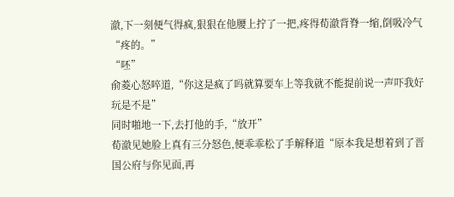澈,下一刻便气得疯,狠狠在他腰上拧了一把,疼得荀澈背脊一缩,倒吸冷气“疼的。”
“呸”
俞菱心怒啐道,“你这是疯了吗就算要车上等我就不能提前说一声吓我好玩是不是”
同时啪地一下,去打他的手,“放开”
荀澈见她脸上真有三分怒色,便乖乖松了手解释道“原本我是想着到了晋国公府与你见面,再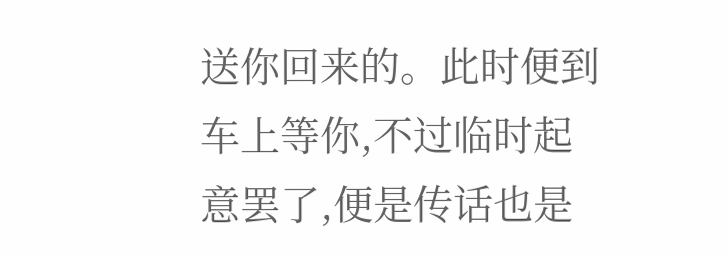送你回来的。此时便到车上等你,不过临时起意罢了,便是传话也是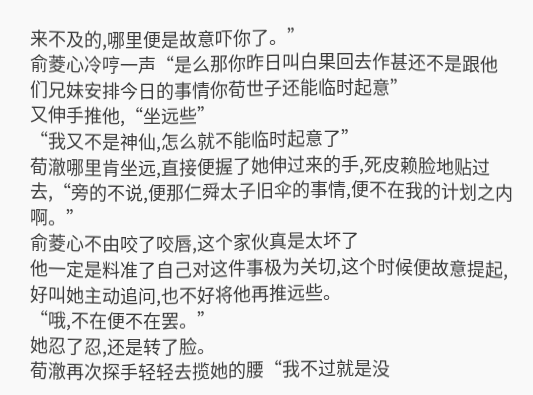来不及的,哪里便是故意吓你了。”
俞菱心冷哼一声“是么那你昨日叫白果回去作甚还不是跟他们兄妹安排今日的事情你荀世子还能临时起意”
又伸手推他,“坐远些”
“我又不是神仙,怎么就不能临时起意了”
荀澈哪里肯坐远,直接便握了她伸过来的手,死皮赖脸地贴过去,“旁的不说,便那仁舜太子旧伞的事情,便不在我的计划之内啊。”
俞菱心不由咬了咬唇,这个家伙真是太坏了
他一定是料准了自己对这件事极为关切,这个时候便故意提起,好叫她主动追问,也不好将他再推远些。
“哦,不在便不在罢。”
她忍了忍,还是转了脸。
荀澈再次探手轻轻去揽她的腰“我不过就是没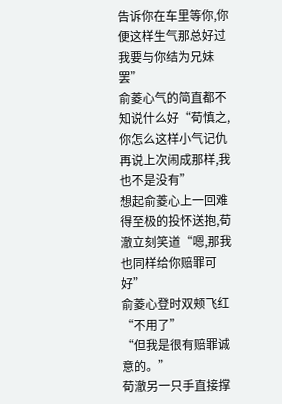告诉你在车里等你,你便这样生气那总好过我要与你结为兄妹罢”
俞菱心气的简直都不知说什么好“荀慎之,你怎么这样小气记仇再说上次闹成那样,我也不是没有”
想起俞菱心上一回难得至极的投怀送抱,荀澈立刻笑道“嗯,那我也同样给你赔罪可好”
俞菱心登时双颊飞红“不用了”
“但我是很有赔罪诚意的。”
荀澈另一只手直接撑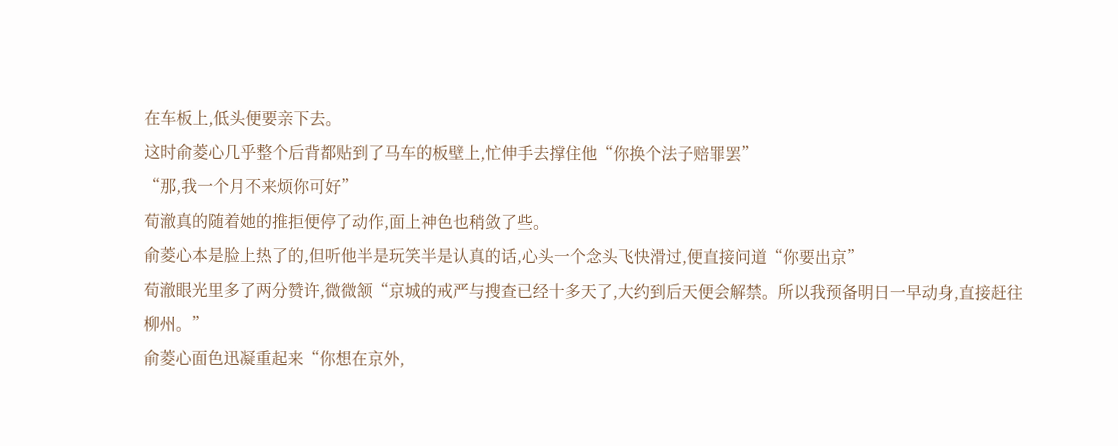在车板上,低头便要亲下去。
这时俞菱心几乎整个后背都贴到了马车的板壁上,忙伸手去撑住他“你换个法子赔罪罢”
“那,我一个月不来烦你可好”
荀澈真的随着她的推拒便停了动作,面上神色也稍敛了些。
俞菱心本是脸上热了的,但听他半是玩笑半是认真的话,心头一个念头飞快滑过,便直接问道“你要出京”
荀澈眼光里多了两分赞许,微微颔“京城的戒严与搜查已经十多天了,大约到后天便会解禁。所以我预备明日一早动身,直接赶往柳州。”
俞菱心面色迅凝重起来“你想在京外,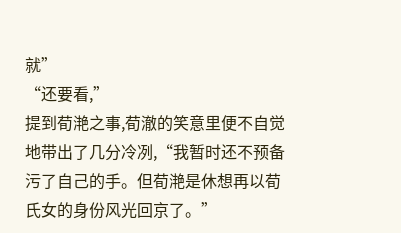就”
“还要看,”
提到荀滟之事,荀澈的笑意里便不自觉地带出了几分冷冽,“我暂时还不预备污了自己的手。但荀滟是休想再以荀氏女的身份风光回京了。”